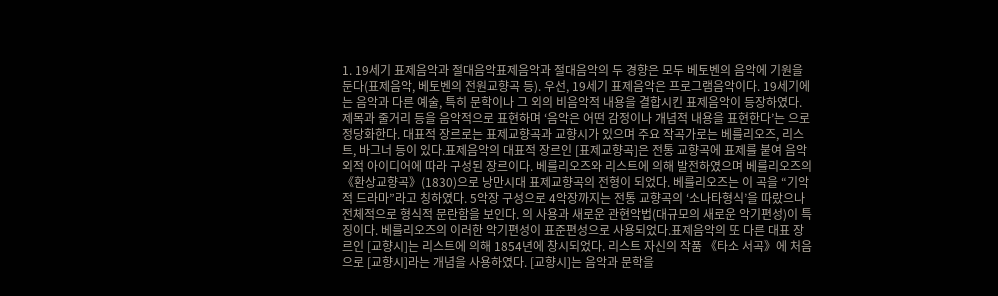1. 19세기 표제음악과 절대음악표제음악과 절대음악의 두 경향은 모두 베토벤의 음악에 기원을 둔다(표제음악, 베토벤의 전원교향곡 등). 우선, 19세기 표제음악은 프로그램음악이다. 19세기에는 음악과 다른 예술, 특히 문학이나 그 외의 비음악적 내용을 결합시킨 표제음악이 등장하였다. 제목과 줄거리 등을 음악적으로 표현하며 ‘음악은 어떤 감정이나 개념적 내용을 표현한다’는 으로 정당화한다. 대표적 장르로는 표제교향곡과 교향시가 있으며 주요 작곡가로는 베를리오즈, 리스트, 바그너 등이 있다.표제음악의 대표적 장르인 [표제교향곡]은 전통 교향곡에 표제를 붙여 음악 외적 아이디어에 따라 구성된 장르이다. 베를리오즈와 리스트에 의해 발전하였으며 베를리오즈의 《환상교향곡》(1830)으로 낭만시대 표제교향곡의 전형이 되었다. 베를리오즈는 이 곡을 “기악적 드라마”라고 칭하였다. 5악장 구성으로 4악장까지는 전통 교향곡의 ‘소나타형식’을 따랐으나 전체적으로 형식적 문란함을 보인다. 의 사용과 새로운 관현악법(대규모의 새로운 악기편성)이 특징이다. 베를리오즈의 이러한 악기편성이 표준편성으로 사용되었다.표제음악의 또 다른 대표 장르인 [교향시]는 리스트에 의해 1854년에 창시되었다. 리스트 자신의 작품 《타소 서곡》에 처음으로 [교향시]라는 개념을 사용하였다. [교향시]는 음악과 문학을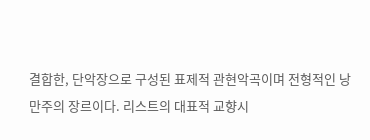결합한, 단악장으로 구성된 표제적 관현악곡이며 전형적인 낭만주의 장르이다. 리스트의 대표적 교향시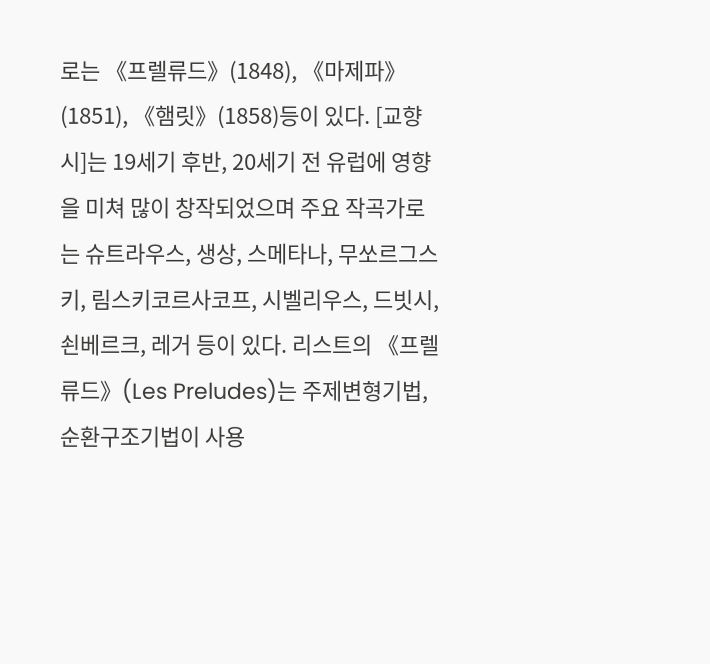로는 《프렐류드》(1848), 《마제파》(1851), 《햄릿》(1858)등이 있다. [교향시]는 19세기 후반, 20세기 전 유럽에 영향을 미쳐 많이 창작되었으며 주요 작곡가로는 슈트라우스, 생상, 스메타나, 무쏘르그스키, 림스키코르사코프, 시벨리우스, 드빗시, 쇤베르크, 레거 등이 있다. 리스트의 《프렐류드》(Les Preludes)는 주제변형기법, 순환구조기법이 사용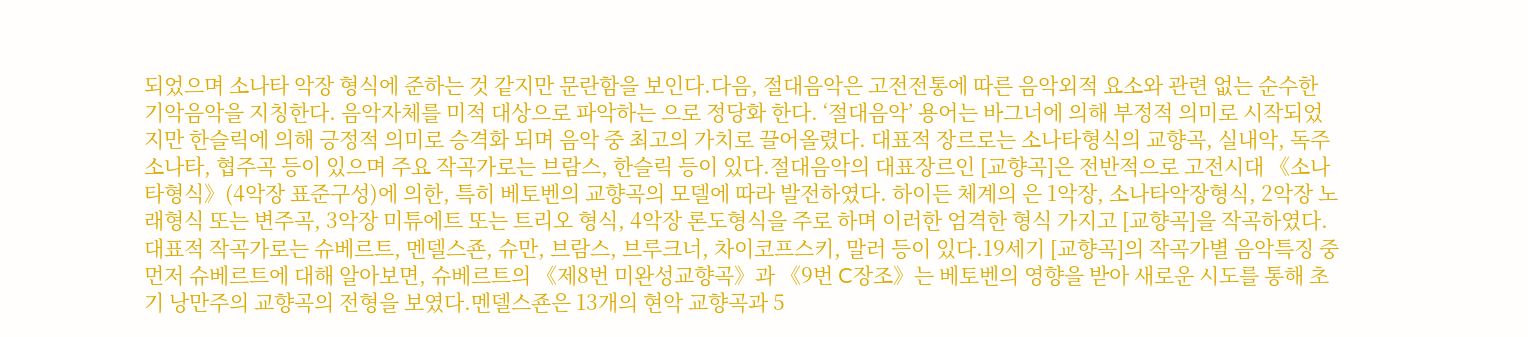되었으며 소나타 악장 형식에 준하는 것 같지만 문란함을 보인다.다음, 절대음악은 고전전통에 따른 음악외적 요소와 관련 없는 순수한 기악음악을 지칭한다. 음악자체를 미적 대상으로 파악하는 으로 정당화 한다. ‘절대음악’ 용어는 바그너에 의해 부정적 의미로 시작되었지만 한슬릭에 의해 긍정적 의미로 승격화 되며 음악 중 최고의 가치로 끌어올렸다. 대표적 장르로는 소나타형식의 교향곡, 실내악, 독주소나타, 협주곡 등이 있으며 주요 작곡가로는 브람스, 한슬릭 등이 있다.절대음악의 대표장르인 [교향곡]은 전반적으로 고전시대 《소나타형식》(4악장 표준구성)에 의한, 특히 베토벤의 교향곡의 모델에 따라 발전하였다. 하이든 체계의 은 1악장, 소나타악장형식, 2악장 노래형식 또는 변주곡, 3악장 미튜에트 또는 트리오 형식, 4악장 론도형식을 주로 하며 이러한 엄격한 형식 가지고 [교향곡]을 작곡하였다. 대표적 작곡가로는 슈베르트, 멘델스죤, 슈만, 브람스, 브루크너, 차이코프스키, 말러 등이 있다.19세기 [교향곡]의 작곡가별 음악특징 중 먼저 슈베르트에 대해 알아보면, 슈베르트의 《제8번 미완성교향곡》과 《9번 C장조》는 베토벤의 영향을 받아 새로운 시도를 통해 초기 낭만주의 교향곡의 전형을 보였다.멘델스죤은 13개의 현악 교향곡과 5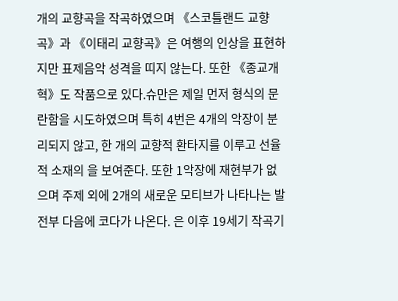개의 교향곡을 작곡하였으며 《스코틀랜드 교향곡》과 《이태리 교향곡》은 여행의 인상을 표현하지만 표제음악 성격을 띠지 않는다. 또한 《종교개혁》도 작품으로 있다.슈만은 제일 먼저 형식의 문란함을 시도하였으며 특히 4번은 4개의 악장이 분리되지 않고, 한 개의 교향적 환타지를 이루고 선율적 소재의 을 보여준다. 또한 1악장에 재현부가 없으며 주제 외에 2개의 새로운 모티브가 나타나는 발전부 다음에 코다가 나온다. 은 이후 19세기 작곡기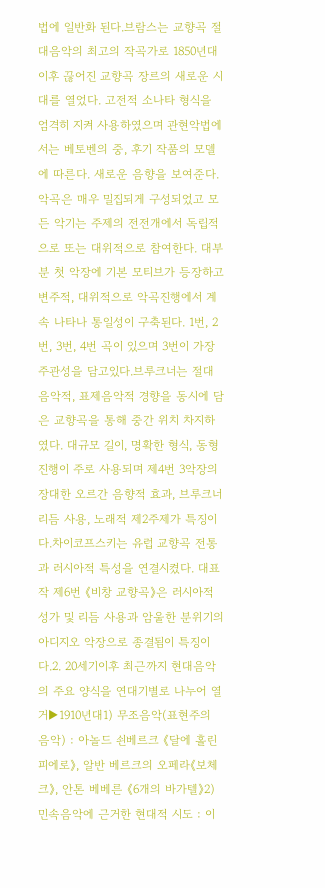법에 일반화 된다.브람스는 교향곡 절대음악의 최고의 작곡가로 1850년대 이후 끊어진 교향곡 장르의 새로운 시대를 열었다. 고전적 소나타 형식을 엄격히 지켜 사용하였으며 관현악법에서는 베토벤의 중, 후기 작품의 모델에 따른다. 새로운 음향을 보여준다. 악곡은 매우 밀집되게 구성되었고 모든 악기는 주제의 전전개에서 독립적으로 또는 대위적으로 참여한다. 대부분 첫 악장에 기본 모티브가 등장하고 변주적, 대위적으로 악곡진행에서 계속 나타나 통일성이 구축된다. 1번, 2번, 3번, 4번 곡이 있으며 3번이 가장 주관성을 담고있다.브루크너는 절대음악적, 표제음악적 경향을 동시에 담은 교향곡을 통해 중간 위치 차지하였다. 대규모 길이, 명확한 형식, 동형진행이 주로 사용되며 제4번 3악장의 장대한 오르간 음향적 효과, 브루크너 리듬 사용, 노래적 제2주제가 특징이다.차이코프스키는 유럽 교향곡 전통과 러시아적 특성을 연결시켰다. 대표작 제6번 《비창 교향곡》은 러시아적 성가 및 리듬 사용과 암울한 분위기의 아디지오 악장으로 종결됨이 특징이다.2. 20세기이후 최근까지 현대음악의 주요 양식을 연대기별로 나누어 열거▶1910년대1) 무조음악(표현주의 음악) : 아놀드 쇤베르크 《달에 홀린 피에로》, 알반 베르크의 오페라《보체크》, 안톤 베베른 《6개의 바가텔》2) 민속음악에 근거한 현대적 시도 : 이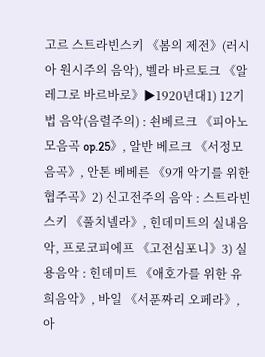고르 스트라빈스키 《봄의 제전》(러시아 원시주의 음악), 벨라 바르토크 《알레그로 바르바로》▶1920년대1) 12기법 음악(음렬주의) : 쇤베르크 《피아노 모음곡 op.25》, 알반 베르크 《서정모음곡》, 안톤 베베른 《9개 악기를 위한 협주곡》2) 신고전주의 음악 : 스트라빈스키 《풀치넬라》, 힌데미트의 실내음악, 프로코피에프 《고전심포니》3) 실용음악 : 힌데미트 《애호가를 위한 유희음악》, 바일 《서푼짜리 오페라》, 아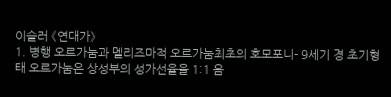이슬러 《연대가》
1. 병행 오르가눔과 멜리즈마적 오르가눔최초의 호모포니- 9세기 경 초기형태 오르가눔은 상성부의 성가선율을 1:1 음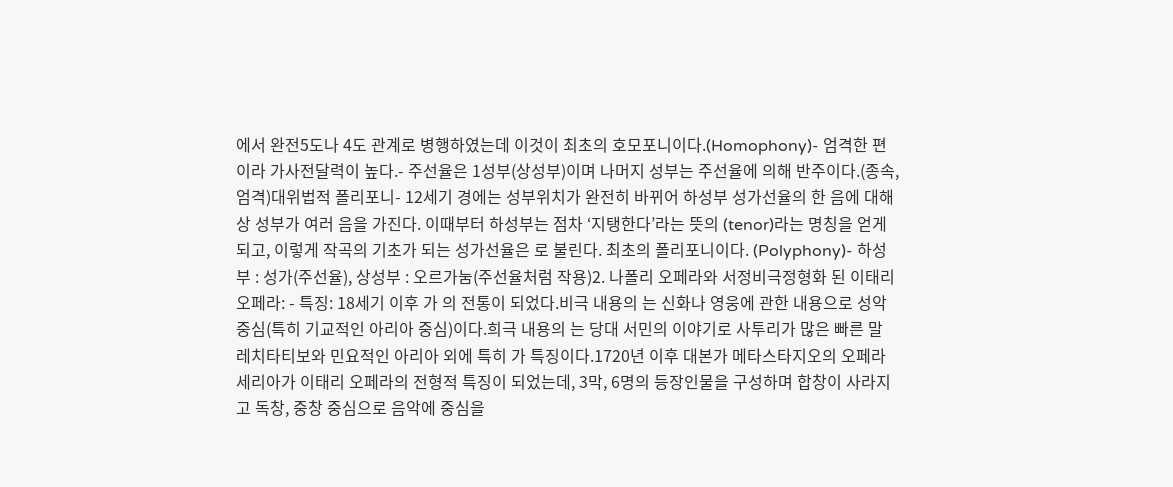에서 완전5도나 4도 관계로 병행하였는데 이것이 최초의 호모포니이다.(Homophony)- 엄격한 편이라 가사전달력이 높다.- 주선율은 1성부(상성부)이며 나머지 성부는 주선율에 의해 반주이다.(종속, 엄격)대위법적 폴리포니- 12세기 경에는 성부위치가 완전히 바뀌어 하성부 성가선율의 한 음에 대해 상 성부가 여러 음을 가진다. 이때부터 하성부는 점차 ‘지탱한다’라는 뜻의 (tenor)라는 명칭을 얻게되고, 이렇게 작곡의 기초가 되는 성가선율은 로 불린다. 최초의 폴리포니이다. (Polyphony)- 하성부 : 성가(주선율), 상성부 : 오르가눔(주선율처럼 작용)2. 나폴리 오페라와 서정비극정형화 된 이태리오페라: - 특징: 18세기 이후 가 의 전통이 되었다.비극 내용의 는 신화나 영웅에 관한 내용으로 성악중심(특히 기교적인 아리아 중심)이다.희극 내용의 는 당대 서민의 이야기로 사투리가 많은 빠른 말 레치타티보와 민요적인 아리아 외에 특히 가 특징이다.1720년 이후 대본가 메타스타지오의 오페라 세리아가 이태리 오페라의 전형적 특징이 되었는데, 3막, 6명의 등장인물을 구성하며 합창이 사라지고 독창, 중창 중심으로 음악에 중심을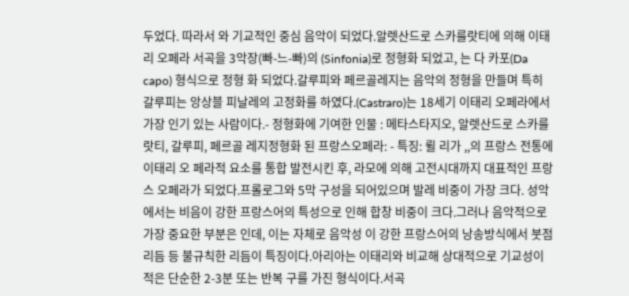두었다. 따라서 와 기교적인 중심 음악이 되었다.알렛산드로 스카를랏티에 의해 이태리 오페라 서곡을 3악장(빠-느-빠)의 (Sinfonia)로 정형화 되었고, 는 다 카포(Da capo) 형식으로 정형 화 되었다.갈루피와 페르골레지는 음악의 정형을 만들며 특히 갈루피는 앙상블 피날레의 고정화를 하였다.(Castraro)는 18세기 이태리 오페라에서 가장 인기 있는 사람이다.- 정형화에 기여한 인물 : 메타스타지오, 알렛산드로 스카를랏티, 갈루피, 페르골 레지정형화 된 프랑스오페라: - 특징: 륄 리가 ,,의 프랑스 전통에 이태리 오 페라적 요소를 통합 발전시킨 후, 라모에 의해 고전시대까지 대표적인 프랑스 오페라가 되었다.프롤로그와 5막 구성을 되어있으며 발레 비중이 가장 크다. 성악에서는 비음이 강한 프랑스어의 특성으로 인해 합창 비중이 크다.그러나 음악적으로 가장 중요한 부분은 인데, 이는 자체로 음악성 이 강한 프랑스어의 낭송방식에서 붓점리듬 등 불규칙한 리듬이 특징이다.아리아는 이태리와 비교해 상대적으로 기교성이 적은 단순한 2-3분 또는 반복 구를 가진 형식이다.서곡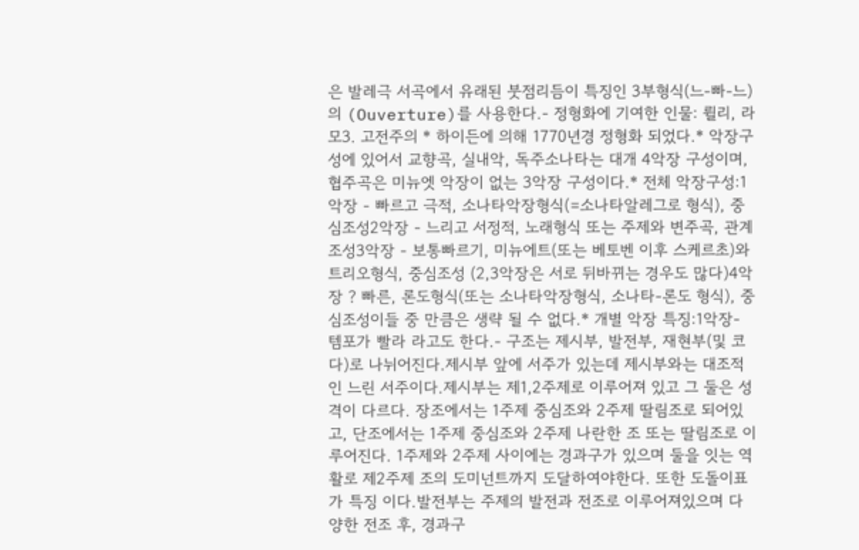은 발레극 서곡에서 유래된 붓점리듬이 특징인 3부형식(느-빠-느)의 (Ouverture)를 사용한다.- 정형화에 기여한 인물: 륄리, 라모3. 고전주의 * 하이든에 의해 1770년경 정형화 되었다.* 악장구성에 있어서 교향곡, 실내악, 독주소나타는 대개 4악장 구성이며, 협주곡은 미뉴엣 악장이 없는 3악장 구성이다.* 전체 악장구성:1악장 - 빠르고 극적, 소나타악장형식(=소나타알레그로 형식), 중심조성2악장 - 느리고 서정적, 노래형식 또는 주제와 변주곡, 관계조성3악장 - 보통빠르기, 미뉴에트(또는 베토벤 이후 스케르초)와 트리오형식, 중심조성 (2,3악장은 서로 뒤바뀌는 경우도 많다)4악장 ? 빠른, 론도형식(또는 소나타악장형식, 소나타-론도 형식), 중심조성이들 중 만큼은 생략 될 수 없다.* 개별 악장 특징:1악장- 템포가 빨라 라고도 한다.- 구조는 제시부, 발전부, 재현부(및 코다)로 나뉘어진다.제시부 앞에 서주가 있는데 제시부와는 대조적인 느린 서주이다.제시부는 제1,2주제로 이루어져 있고 그 둘은 성격이 다르다. 장조에서는 1주제 중심조와 2주제 딸림조로 되어있고, 단조에서는 1주제 중심조와 2주제 나란한 조 또는 딸림조로 이루어진다. 1주제와 2주제 사이에는 경과구가 있으며 둘을 잇는 역활로 제2주제 조의 도미넌트까지 도달하여야한다. 또한 도돌이표가 특징 이다.발전부는 주제의 발전과 전조로 이루어져있으며 다양한 전조 후, 경과구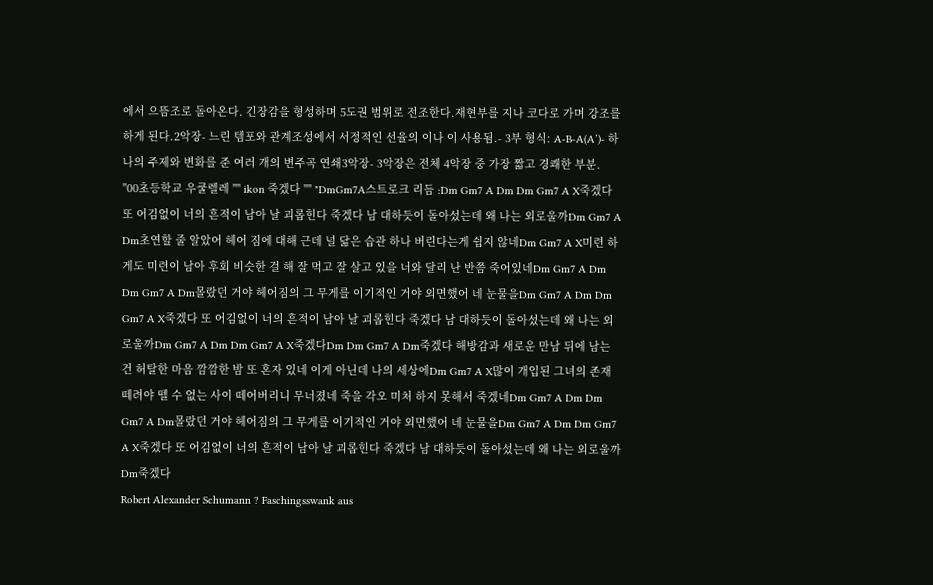에서 으뜸조로 돌아온다. 긴장감을 형성하며 5도권 범위로 전조한다.재현부를 지나 코다로 가며 강조를 하게 된다.2악장- 느린 템포와 관계조성에서 서정적인 선율의 이나 이 사용됨.- 3부 형식: A-B-A(A’)- 하나의 주제와 변화를 준 여러 개의 변주곡 연쇄3악장- 3악장은 전체 4악장 중 가장 짧고 경쾌한 부분.
"00초등학교 우쿨렐레 "" ikon 죽겠다 "" "DmGm7A스트로크 리듬 :Dm Gm7 A Dm Dm Gm7 A X죽겠다 또 어김없이 너의 흔적이 남아 날 괴롭힌다 죽겠다 남 대하듯이 돌아섰는데 왜 나는 외로울까Dm Gm7 A Dm초연할 줄 알았어 헤어 짐에 대해 근데 널 닮은 습관 하나 버린다는게 쉽지 않네Dm Gm7 A X미련 하게도 미련이 남아 후회 비슷한 걸 해 잘 먹고 잘 살고 있을 너와 달리 난 반쯤 죽어있네Dm Gm7 A Dm Dm Gm7 A Dm몰랐던 거야 헤어짐의 그 무게를 이기적인 거야 외면했어 네 눈물을Dm Gm7 A Dm Dm Gm7 A X죽겠다 또 어김없이 너의 흔적이 남아 날 괴롭힌다 죽겠다 남 대하듯이 돌아섰는데 왜 나는 외로울까Dm Gm7 A Dm Dm Gm7 A X죽겠다Dm Dm Gm7 A Dm죽겠다 해방감과 새로운 만남 뒤에 남는 건 허탈한 마음 깜깜한 밤 또 혼자 있네 이게 아닌데 나의 세상에Dm Gm7 A X많이 개입된 그녀의 존재 떼려야 뗄 수 없는 사이 떼어버리니 무너졌네 죽을 각오 미처 하지 못해서 죽겠네Dm Gm7 A Dm Dm Gm7 A Dm몰랐던 거야 헤어짐의 그 무게를 이기적인 거야 외면했어 네 눈물을Dm Gm7 A Dm Dm Gm7 A X죽겠다 또 어김없이 너의 흔적이 남아 날 괴롭힌다 죽겠다 남 대하듯이 돌아섰는데 왜 나는 외로울까Dm죽겠다
Robert Alexander Schumann ? Faschingsswank aus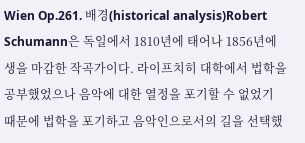Wien Op.261. 배경(historical analysis)Robert Schumann은 독일에서 1810년에 태어나 1856년에 생을 마감한 작곡가이다. 라이프치히 대학에서 법학을 공부했었으나 음악에 대한 열정을 포기할 수 없었기 때문에 법학을 포기하고 음악인으로서의 길을 선택했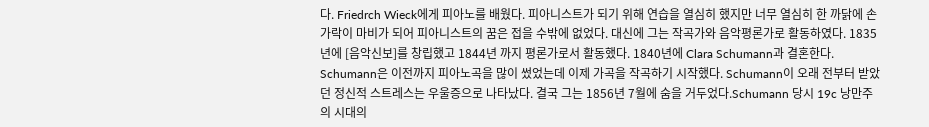다. Friedrch Wieck에게 피아노를 배웠다. 피아니스트가 되기 위해 연습을 열심히 했지만 너무 열심히 한 까닭에 손가락이 마비가 되어 피아니스트의 꿈은 접을 수밖에 없었다. 대신에 그는 작곡가와 음악평론가로 활동하였다. 1835년에 [음악신보]를 창립했고 1844년 까지 평론가로서 활동했다. 1840년에 Clara Schumann과 결혼한다. Schumann은 이전까지 피아노곡을 많이 썼었는데 이제 가곡을 작곡하기 시작했다. Schumann이 오래 전부터 받았던 정신적 스트레스는 우울증으로 나타났다. 결국 그는 1856년 7월에 숨을 거두었다.Schumann 당시 19c 낭만주의 시대의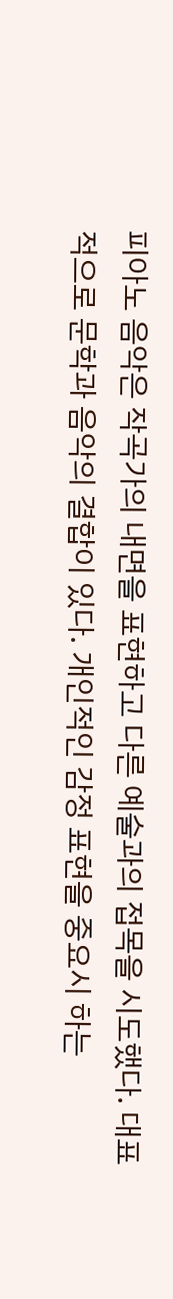피아노 음악은 작곡가의 내면을 표현하고 다른 예술과의 접목을 시도했다. 대표적으로 문학과 음악의 결합이 있다. 개인적인 감정 표현을 중요시 하는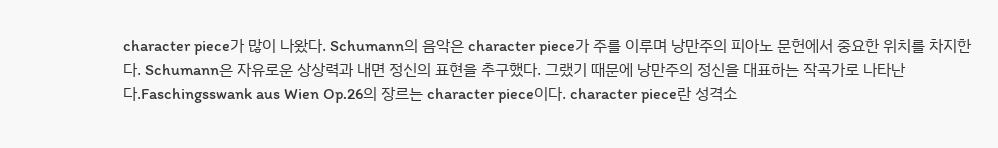character piece가 많이 나왔다. Schumann의 음악은 character piece가 주를 이루며 낭만주의 피아노 문헌에서 중요한 위치를 차지한다. Schumann은 자유로운 상상력과 내면 정신의 표현을 추구했다. 그랬기 때문에 낭만주의 정신을 대표하는 작곡가로 나타난다.Faschingsswank aus Wien Op.26의 장르는 character piece이다. character piece란 성격소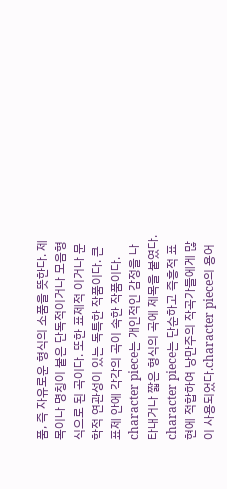품, 즉 자유로운 형식의 소품을 뜻한다. 제목이나 명칭이 붙은 단독적이거나 모음형식으로 된 곡이다. 또한 표제적 이거나 문학적 연관성이 있는 독특한 작품이다. 큰 표제 안에 각각의 곡이 속한 작품이다. character piece는 개인적인 감정을 나타내거나 짧은 형식의 곡에 제목을 붙였다. character piece는 단순하고 즉흥적 표현에 적합하여 낭만주의 작곡가들에게 많이 사용되었다.character piece의 용어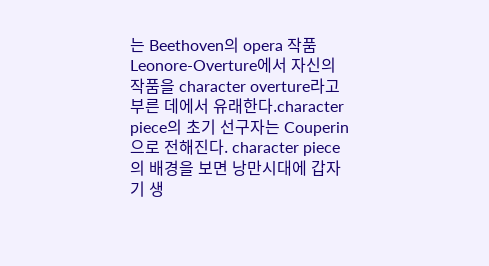는 Beethoven의 opera 작품 Leonore-Overture에서 자신의 작품을 character overture라고 부른 데에서 유래한다.character piece의 초기 선구자는 Couperin으로 전해진다. character piece의 배경을 보면 낭만시대에 갑자기 생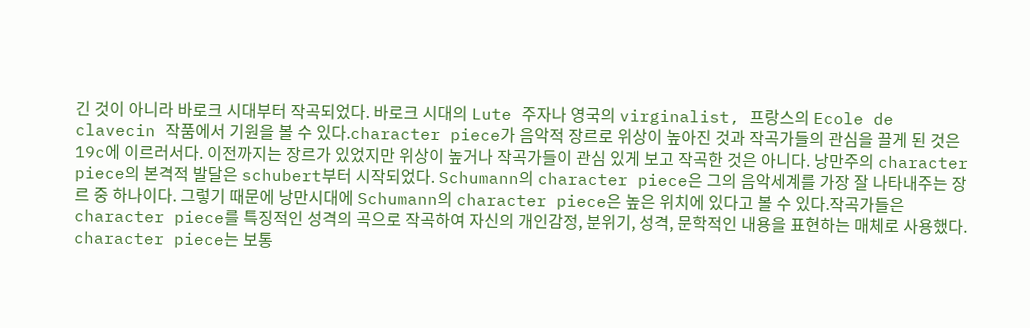긴 것이 아니라 바로크 시대부터 작곡되었다. 바로크 시대의 Lute 주자나 영국의 virginalist, 프랑스의 Ecole de clavecin 작품에서 기원을 볼 수 있다.character piece가 음악적 장르로 위상이 높아진 것과 작곡가들의 관심을 끌게 된 것은 19c에 이르러서다. 이전까지는 장르가 있었지만 위상이 높거나 작곡가들이 관심 있게 보고 작곡한 것은 아니다. 낭만주의 character piece의 본격적 발달은 schubert부터 시작되었다. Schumann의 character piece은 그의 음악세계를 가장 잘 나타내주는 장르 중 하나이다. 그렇기 때문에 낭만시대에 Schumann의 character piece은 높은 위치에 있다고 볼 수 있다.작곡가들은 character piece를 특징적인 성격의 곡으로 작곡하여 자신의 개인감정, 분위기, 성격, 문학적인 내용을 표현하는 매체로 사용했다. character piece는 보통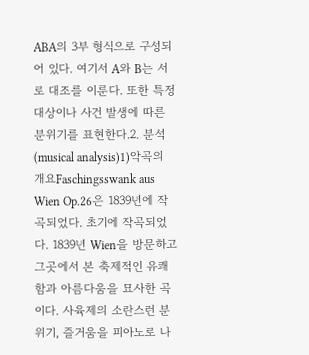ABA의 3부 형식으로 구성되어 있다. 여기서 A와 B는 서로 대조를 이룬다. 또한 특정 대상이나 사건 발생에 따른 분위기를 표현한다.2. 분석(musical analysis)1)악곡의 개요Faschingsswank aus Wien Op.26은 1839년에 작곡되었다. 초기에 작곡되었다. 1839년 Wien을 방문하고 그곳에서 본 축제적인 유쾌함과 아름다움을 묘사한 곡이다. 사육제의 소란스런 분위기, 즐거움을 피아노로 나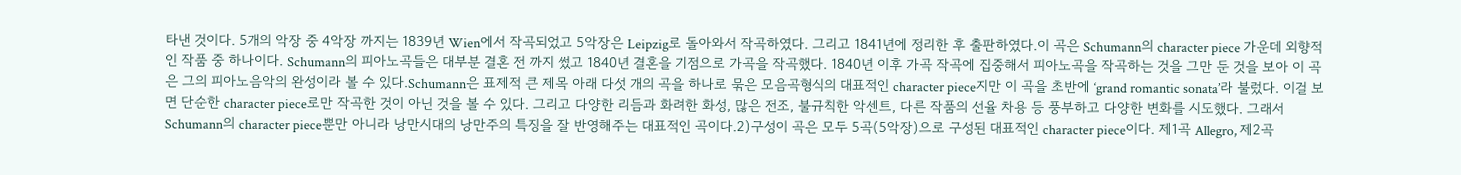타낸 것이다. 5개의 악장 중 4악장 까지는 1839년 Wien에서 작곡되었고 5악장은 Leipzig로 돌아와서 작곡하였다. 그리고 1841년에 정리한 후 출판하였다.이 곡은 Schumann의 character piece 가운데 외향적인 작품 중 하나이다. Schumann의 피아노곡들은 대부분 결혼 전 까지 썼고 1840년 결혼을 기점으로 가곡을 작곡했다. 1840년 이후 가곡 작곡에 집중해서 피아노곡을 작곡하는 것을 그만 둔 것을 보아 이 곡은 그의 피아노음악의 완성이라 볼 수 있다.Schumann은 표제적 큰 제목 아래 다섯 개의 곡을 하나로 묶은 모음곡형식의 대표적인 character piece지만 이 곡을 초반에 ‘grand romantic sonata’라 불렀다. 이걸 보면 단순한 character piece로만 작곡한 것이 아닌 것을 볼 수 있다. 그리고 다양한 리듬과 화려한 화성, 많은 전조, 불규칙한 악센트, 다른 작품의 선율 차용 등 풍부하고 다양한 변화를 시도했다. 그래서 Schumann의 character piece뿐만 아니라 낭만시대의 낭만주의 특징을 잘 반영해주는 대표적인 곡이다.2)구성이 곡은 모두 5곡(5악장)으로 구성된 대표적인 character piece이다. 제1곡 Allegro, 제2곡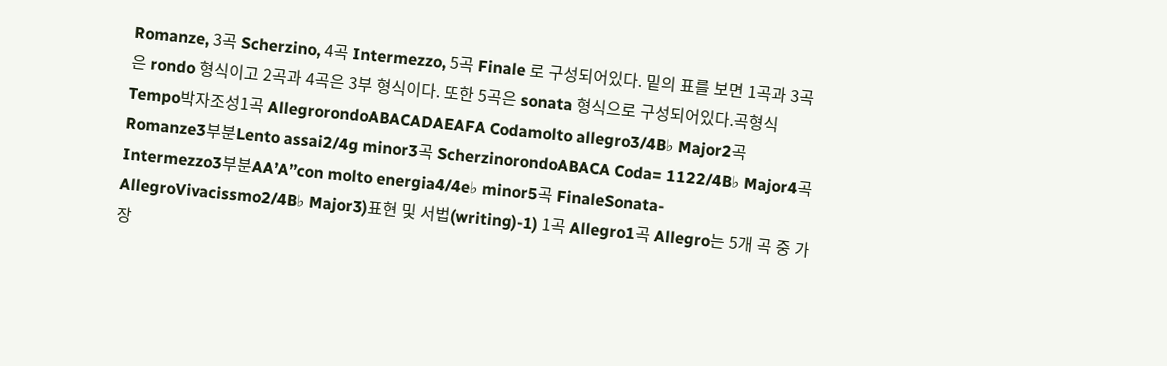Romanze, 3곡 Scherzino, 4곡 Intermezzo, 5곡 Finale 로 구성되어있다. 밑의 표를 보면 1곡과 3곡은 rondo 형식이고 2곡과 4곡은 3부 형식이다. 또한 5곡은 sonata 형식으로 구성되어있다.곡형식Tempo박자조성1곡 AllegrorondoABACADAEAFA Codamolto allegro3/4B♭ Major2곡 Romanze3부분Lento assai2/4g minor3곡 ScherzinorondoABACA Coda= 1122/4B♭ Major4곡 Intermezzo3부분AA’A’’con molto energia4/4e♭ minor5곡 FinaleSonata-AllegroVivacissmo2/4B♭ Major3)표현 및 서법(writing)-1) 1곡 Allegro1곡 Allegro는 5개 곡 중 가장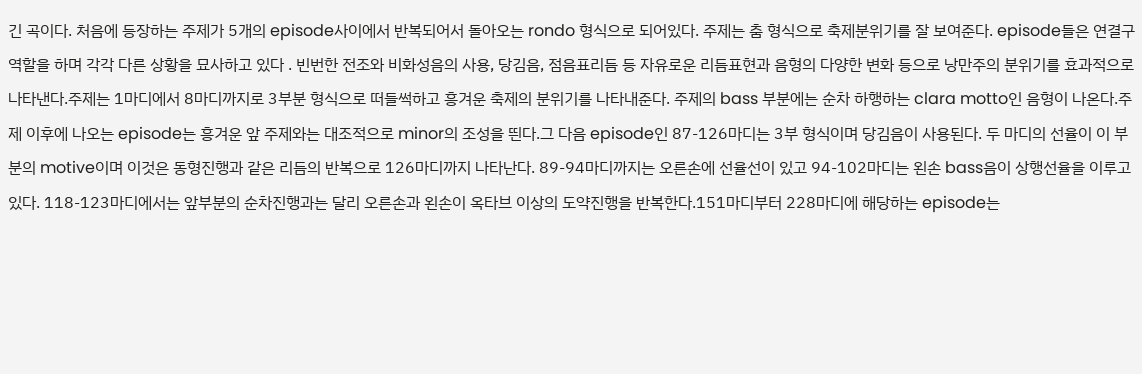긴 곡이다. 처음에 등장하는 주제가 5개의 episode사이에서 반복되어서 돌아오는 rondo 형식으로 되어있다. 주제는 춤 형식으로 축제분위기를 잘 보여준다. episode들은 연결구 역할을 하며 각각 다른 상황을 묘사하고 있다 . 빈번한 전조와 비화성음의 사용, 당김음, 점음표리듬 등 자유로운 리듬표현과 음형의 다양한 변화 등으로 낭만주의 분위기를 효과적으로 나타낸다.주제는 1마디에서 8마디까지로 3부분 형식으로 떠들썩하고 흥겨운 축제의 분위기를 나타내준다. 주제의 bass 부분에는 순차 하행하는 clara motto인 음형이 나온다.주제 이후에 나오는 episode는 흥겨운 앞 주제와는 대조적으로 minor의 조성을 띈다.그 다음 episode인 87-126마디는 3부 형식이며 당김음이 사용된다. 두 마디의 선율이 이 부분의 motive이며 이것은 동형진행과 같은 리듬의 반복으로 126마디까지 나타난다. 89-94마디까지는 오른손에 선율선이 있고 94-102마디는 왼손 bass음이 상행선율을 이루고 있다. 118-123마디에서는 앞부분의 순차진행과는 달리 오른손과 왼손이 옥타브 이상의 도약진행을 반복한다.151마디부터 228마디에 해당하는 episode는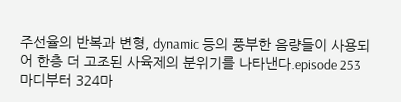주선율의 반복과 변형, dynamic 등의 풍부한 음량들이 사용되어 한층 더 고조된 사육제의 분위기를 나타낸다.episode 253마디부터 324마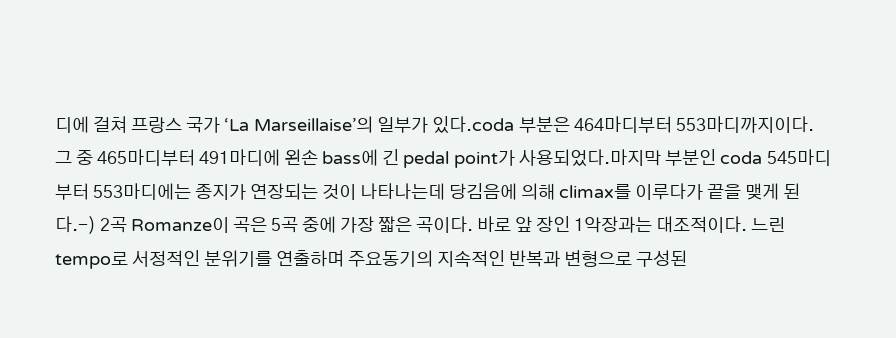디에 걸쳐 프랑스 국가 ‘La Marseillaise’의 일부가 있다.coda 부분은 464마디부터 553마디까지이다. 그 중 465마디부터 491마디에 왼손 bass에 긴 pedal point가 사용되었다.마지막 부분인 coda 545마디부터 553마디에는 종지가 연장되는 것이 나타나는데 당김음에 의해 climax를 이루다가 끝을 맺게 된다.-) 2곡 Romanze이 곡은 5곡 중에 가장 짧은 곡이다. 바로 앞 장인 1악장과는 대조적이다. 느린 tempo로 서정적인 분위기를 연출하며 주요동기의 지속적인 반복과 변형으로 구성된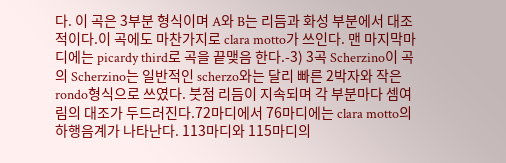다. 이 곡은 3부분 형식이며 A와 B는 리듬과 화성 부분에서 대조적이다.이 곡에도 마찬가지로 clara motto가 쓰인다. 맨 마지막마디에는 picardy third로 곡을 끝맺음 한다.-3) 3곡 Scherzino이 곡의 Scherzino는 일반적인 scherzo와는 달리 빠른 2박자와 작은 rondo형식으로 쓰였다. 붓점 리듬이 지속되며 각 부분마다 셈여림의 대조가 두드러진다.72마디에서 76마디에는 clara motto의 하행음계가 나타난다. 113마디와 115마디의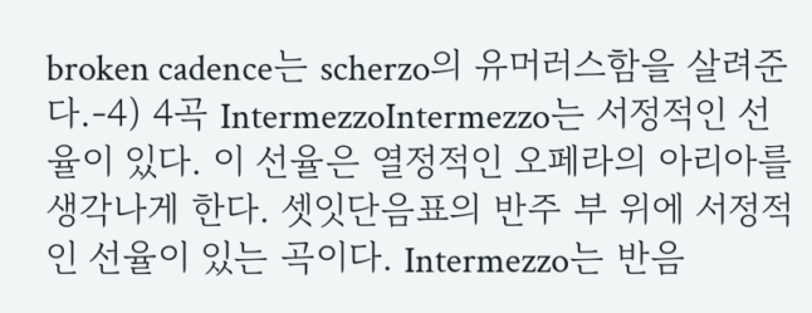broken cadence는 scherzo의 유머러스함을 살려준다.-4) 4곡 IntermezzoIntermezzo는 서정적인 선율이 있다. 이 선율은 열정적인 오페라의 아리아를 생각나게 한다. 셋잇단음표의 반주 부 위에 서정적인 선율이 있는 곡이다. Intermezzo는 반음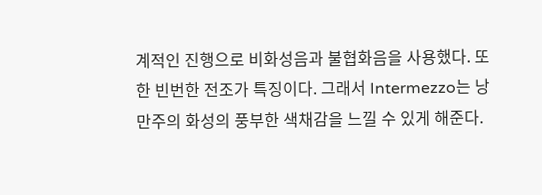계적인 진행으로 비화성음과 불협화음을 사용했다. 또한 빈번한 전조가 특징이다. 그래서 Intermezzo는 낭만주의 화성의 풍부한 색채감을 느낄 수 있게 해준다.